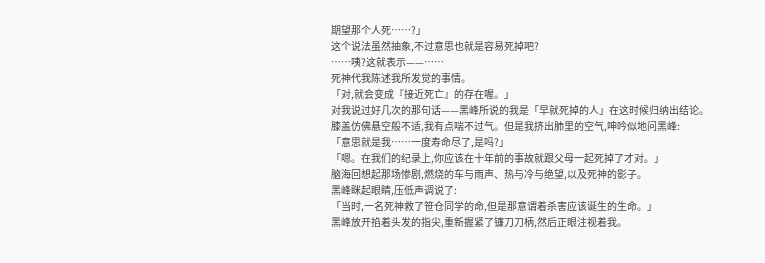期望那个人死……?」
这个说法虽然抽象,不过意思也就是容易死掉吧?
……咦?这就表示——……
死神代我陈述我所发觉的事情。
「对,就会变成『接近死亡』的存在喔。」
对我说过好几次的那句话——黑峰所说的我是「早就死掉的人」在这时候归纳出结论。
膝盖仿佛悬空般不适,我有点喘不过气。但是我挤出肺里的空气,呻吟似地问黑峰:
「意思就是我……一度寿命尽了,是吗?」
「嗯。在我们的纪录上,你应该在十年前的事故就跟父母一起死掉了才对。」
脑海回想起那场惨剧,燃烧的车与雨声、热与冷与绝望,以及死神的影子。
黑峰眯起眼睛,压低声调说了:
「当时,一名死神救了笹仓同学的命,但是那意谓着杀害应该诞生的生命。」
黑峰放开掐着头发的指尖,重新握紧了镰刀刀柄,然后正眼注视着我。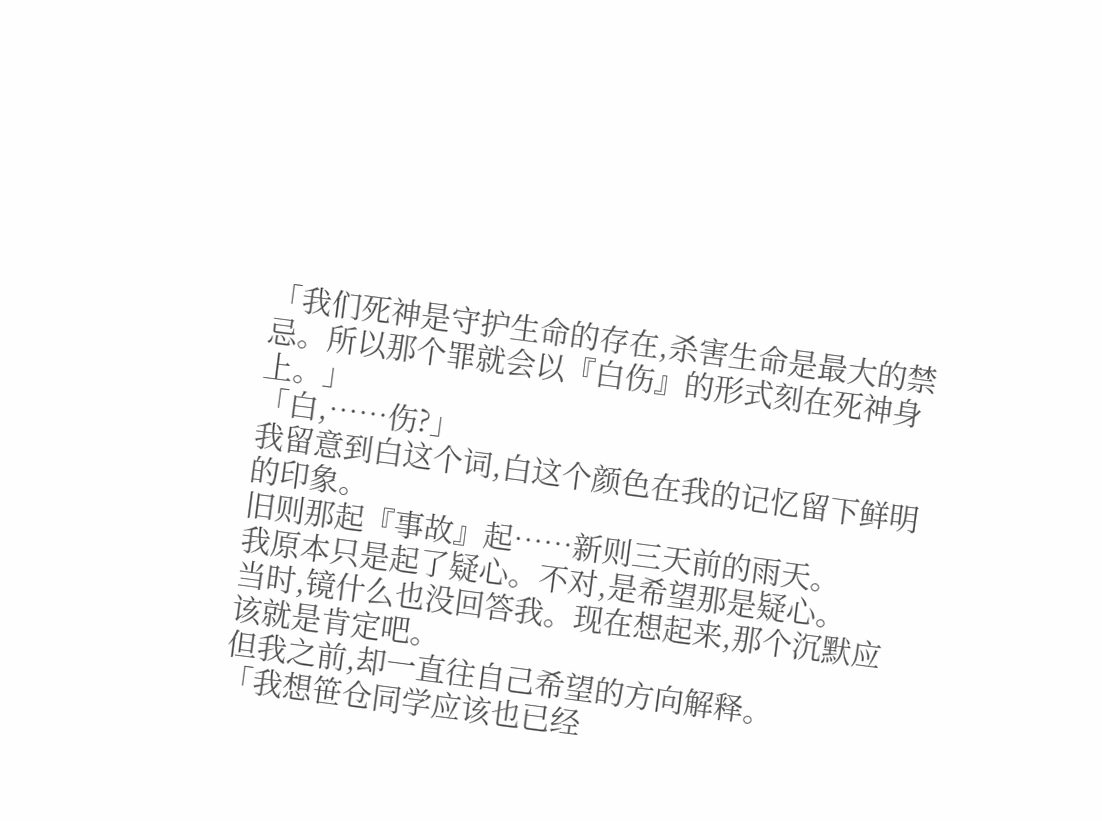「我们死神是守护生命的存在,杀害生命是最大的禁忌。所以那个罪就会以『白伤』的形式刻在死神身上。」
「白,……伤?」
我留意到白这个词,白这个颜色在我的记忆留下鲜明的印象。
旧则那起『事故』起……新则三天前的雨天。
我原本只是起了疑心。不对,是希望那是疑心。
当时,镜什么也没回答我。现在想起来,那个沉默应该就是肯定吧。
但我之前,却一直往自己希望的方向解释。
「我想笹仓同学应该也已经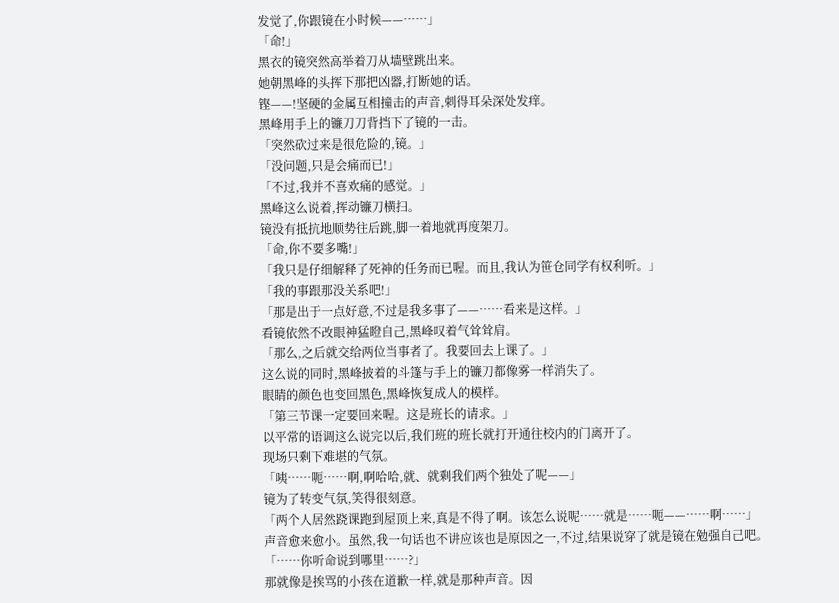发觉了,你跟镜在小时候——……」
「命!」
黑衣的镜突然高举着刀从墙壁跳出来。
她朝黑峰的头挥下那把凶器,打断她的话。
铿——!坚硬的金属互相撞击的声音,刺得耳朵深处发痒。
黑峰用手上的镰刀刀背挡下了镜的一击。
「突然砍过来是很危险的,镜。」
「没问题,只是会痛而已!」
「不过,我并不喜欢痛的感觉。」
黑峰这么说着,挥动镰刀横扫。
镜没有抵抗地顺势往后跳,脚一着地就再度架刀。
「命,你不要多嘴!」
「我只是仔细解释了死神的任务而已喔。而且,我认为笹仓同学有权利听。」
「我的事跟那没关系吧!」
「那是出于一点好意,不过是我多事了——……看来是这样。」
看镜依然不改眼神猛瞪自己,黑峰叹着气耸耸肩。
「那么,之后就交给两位当事者了。我要回去上课了。」
这么说的同时,黑峰披着的斗篷与手上的镰刀都像雾一样消失了。
眼睛的颜色也变回黑色,黑峰恢复成人的模样。
「第三节课一定要回来喔。这是班长的请求。」
以平常的语调这么说完以后,我们班的班长就打开通往校内的门离开了。
现场只剩下难堪的气氛。
「咦……呃……啊,啊哈哈,就、就剩我们两个独处了呢——」
镜为了转变气氛,笑得很刻意。
「两个人居然跷课跑到屋顶上来,真是不得了啊。该怎么说呢……就是……呃——……啊……」
声音愈来愈小。虽然,我一句话也不讲应该也是原因之一,不过,结果说穿了就是镜在勉强自己吧。
「……你听命说到哪里……?」
那就像是挨骂的小孩在道歉一样,就是那种声音。因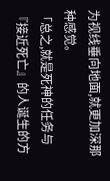为视线垂向地面,就更加深那种感觉。
「总之,就是死神的任务与『接近死亡』的人诞生的方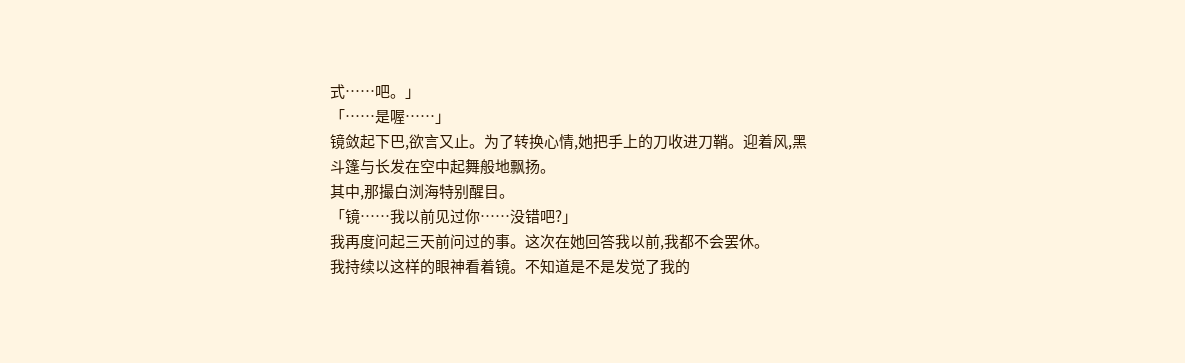式……吧。」
「……是喔……」
镜敛起下巴,欲言又止。为了转换心情,她把手上的刀收进刀鞘。迎着风,黑斗篷与长发在空中起舞般地飘扬。
其中,那撮白浏海特别醒目。
「镜……我以前见过你……没错吧?」
我再度问起三天前问过的事。这次在她回答我以前,我都不会罢休。
我持续以这样的眼神看着镜。不知道是不是发觉了我的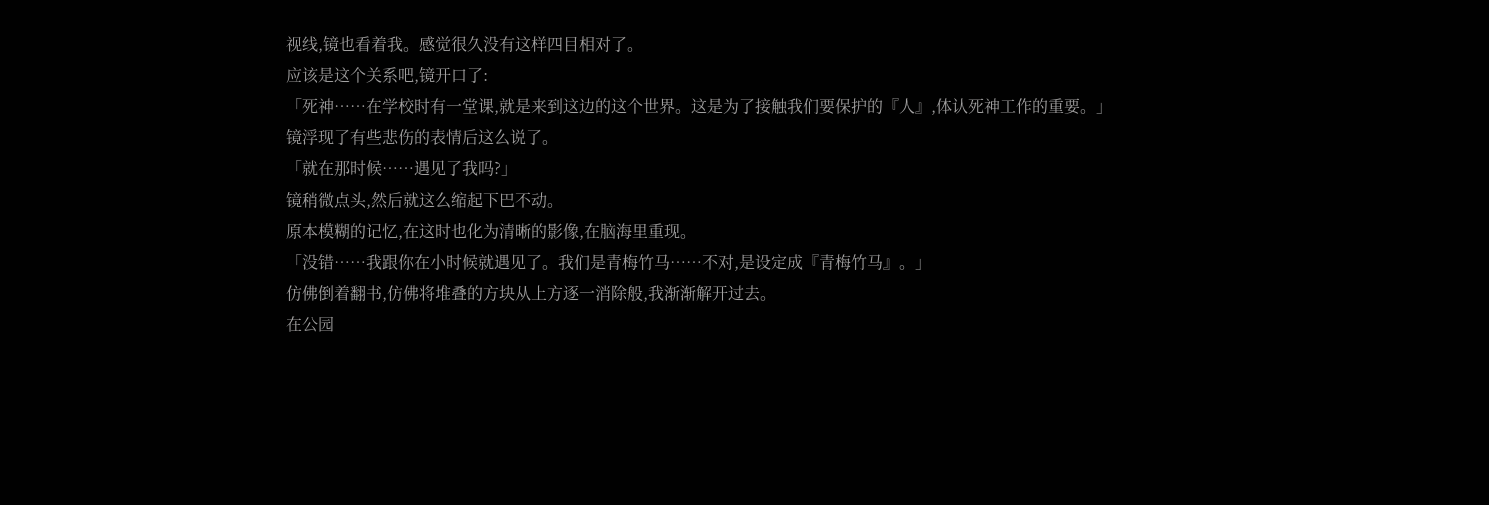视线,镜也看着我。感觉很久没有这样四目相对了。
应该是这个关系吧,镜开口了:
「死神……在学校时有一堂课,就是来到这边的这个世界。这是为了接触我们要保护的『人』,体认死神工作的重要。」
镜浮现了有些悲伤的表情后这么说了。
「就在那时候……遇见了我吗?」
镜稍微点头,然后就这么缩起下巴不动。
原本模糊的记忆,在这时也化为清晰的影像,在脑海里重现。
「没错……我跟你在小时候就遇见了。我们是青梅竹马……不对,是设定成『青梅竹马』。」
仿佛倒着翻书,仿佛将堆叠的方块从上方逐一消除般,我渐渐解开过去。
在公园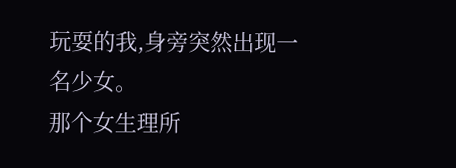玩耍的我,身旁突然出现一名少女。
那个女生理所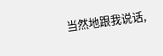当然地跟我说话,